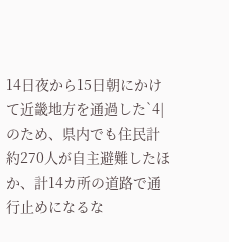14日夜から15日朝にかけて近畿地方を通過した`4|のため、県内でも住民計約270人が自主避難したほか、計14カ所の道路で通行止めになるな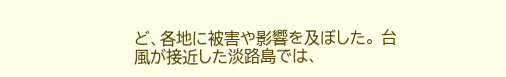ど、各地に被害や影響を及ぼした。 台風が接近した淡路島では、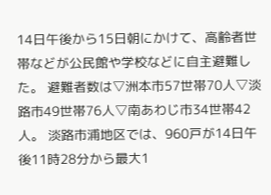14日午後から15日朝にかけて、高齢者世帯などが公民館や学校などに自主避難した。 避難者数は▽洲本市57世帯70人▽淡路市49世帯76人▽南あわじ市34世帯42人。 淡路市浦地区では、960戸が14日午後11時28分から最大1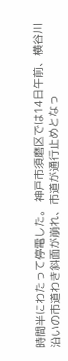時間半にわたって停電した。 神戸市須磨区では14日午前、横谷川沿いの市道わき斜面が崩れ、市道が通行止めとなっ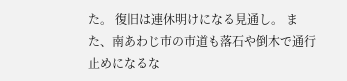た。 復旧は連休明けになる見通し。 また、南あわじ市の市道も落石や倒木で通行止めになるな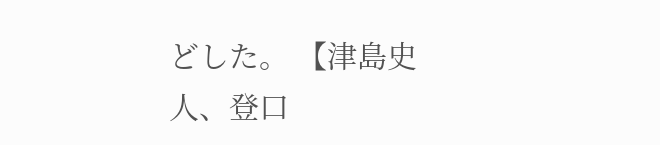どした。 【津島史人、登口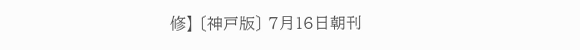修】 〔神戸版〕 7月16日朝刊